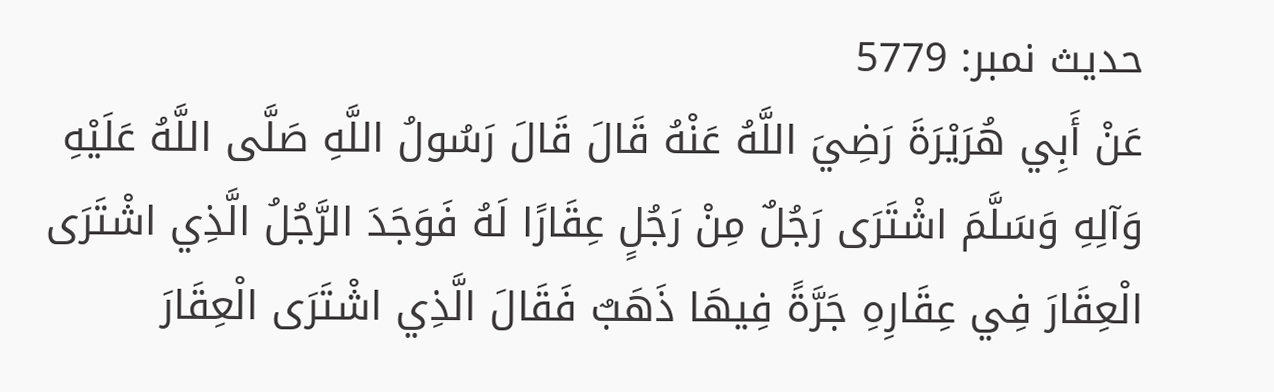حدیث نمبر: 5779
عَنْ أَبِي هُرَيْرَةَ رَضِيَ اللَّهُ عَنْهُ قَالَ قَالَ رَسُولُ اللَّهِ صَلَّى اللَّهُ عَلَيْهِ وَآلِهِ وَسَلَّمَ اشْتَرَى رَجُلٌ مِنْ رَجُلٍ عِقَارًا لَهُ فَوَجَدَ الرَّجُلُ الَّذِي اشْتَرَى الْعِقَارَ فِي عِقَارِهِ جَرَّةً فِيهَا ذَهَبٌ فَقَالَ الَّذِي اشْتَرَى الْعِقَارَ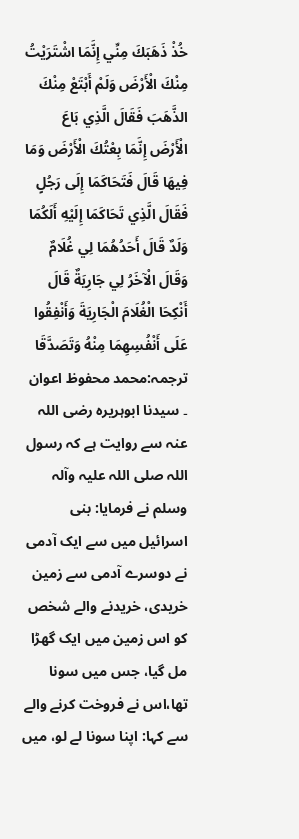خُذْ ذَهَبَكَ مِنِّي إِنَّمَا اشْتَرَيْتُ مِنْكَ الْأَرْضَ وَلَمْ أَبْتَعْ مِنْكَ الذَّهَبَ فَقَالَ الَّذِي بَاعَ الْأَرْضَ إِنَّمَا بِعْتُكَ الْأَرْضَ وَمَا فِيهَا قَالَ فَتَحَاكَمَا إِلَى رَجُلٍ فَقَالَ الَّذِي تَحَاكَمَا إِلَيْهِ أَلَكُمَا وَلَدٌ قَالَ أَحَدُهُمَا لِي غُلَامٌ وَقَالَ الْآخَرُ لِي جَارِيَةٌ قَالَ أَنْكِحَا الْغُلَامَ الْجَارِيَةَ وَأَنْفِقُوا عَلَى أَنْفُسِهِمَا مِنْهُ وَتَصَدَّقَا
ترجمہ:محمد محفوظ اعوان
۔ سیدنا ابوہریرہ رضی اللہ عنہ سے روایت ہے کہ رسول اللہ صلی اللہ علیہ وآلہ وسلم نے فرمایا: بنی اسرائیل میں سے ایک آدمی نے دوسرے آدمی سے زمین خریدی، خریدنے والے شخص کو اس زمین میں ایک گھڑا مل گیا، جس میں سونا تھا،اس نے فروخت کرنے والے سے کہا: اپنا سونا لے لو، میں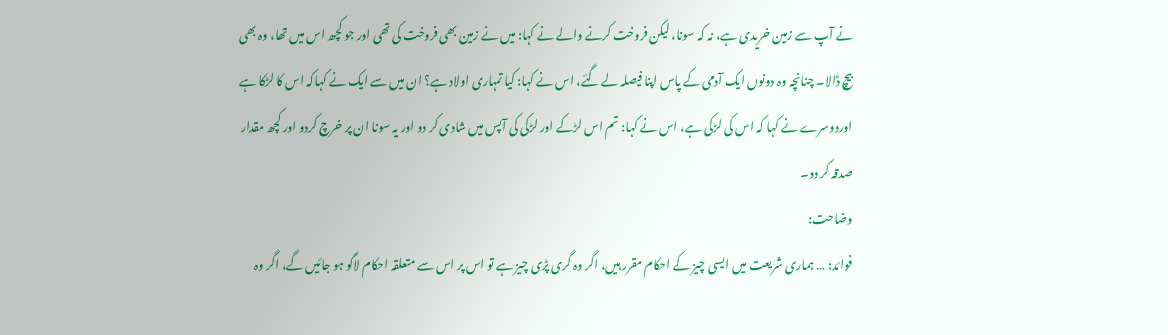نے آپ سے زمین خریدی ہے، نہ کہ سونا، لیکن فروخت کرنے والے نے کہا: میں نے زمین بھی فروخت کی تھی اور جو کچھ اس میں تھا، وہ بھی بیچ ڈالا۔ چنانچہ وہ دونوں ایک آدمی کے پاس اپنا فیصلہ لے گئے، اس نے کہا: کیا تمہاری اولاد ہے؟ ان میں سے ایک نے کہاکہ اس کا لڑکا ہے اوردوسرے نے کہا کہ اس کی لڑکی ہے، اس نے کہا: تم اس لڑکے اور لڑکی کی آپس میں شادی کر دو اور یہ سونا ان پر خرچ کردو اور کچھ مقدار صدقہ کر دو۔
وضاحت:
فوائد: … ہماری شریعت میں ایسی چیز کے احکام مقرر ہیں، اگر وہ گری پڑی چیز ہے تو اس پر اس سے متعلقہ احکام لاگو ہو جائیں گے، اگر وہ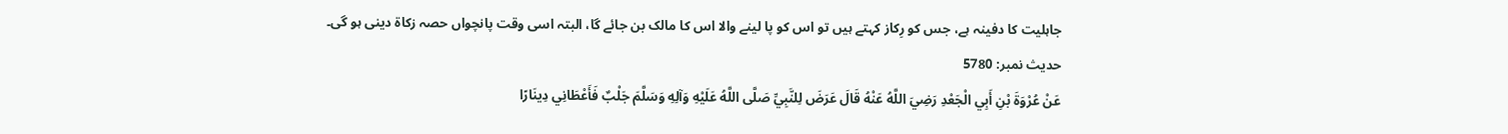جاہلیت کا دفینہ ہے، جس کو رِکاز کہتے ہیں تو اس کو پا لینے والا اس کا مالک بن جائے گا، البتہ اسی وقت پانچواں حصہ زکاۃ دینی ہو گی۔
حدیث نمبر: 5780
عَنْ عُرْوَةَ بْنِ أَبِي الْجَعْدِ رَضِيَ اللَّهُ عَنْهُ قَالَ عَرَضَ لِلنَّبِيِّ صَلَّى اللَّهُ عَلَيْهِ وَآلِهِ وَسَلَّمَ جَلْبٌ فَأَعْطَانِي دِينَارًا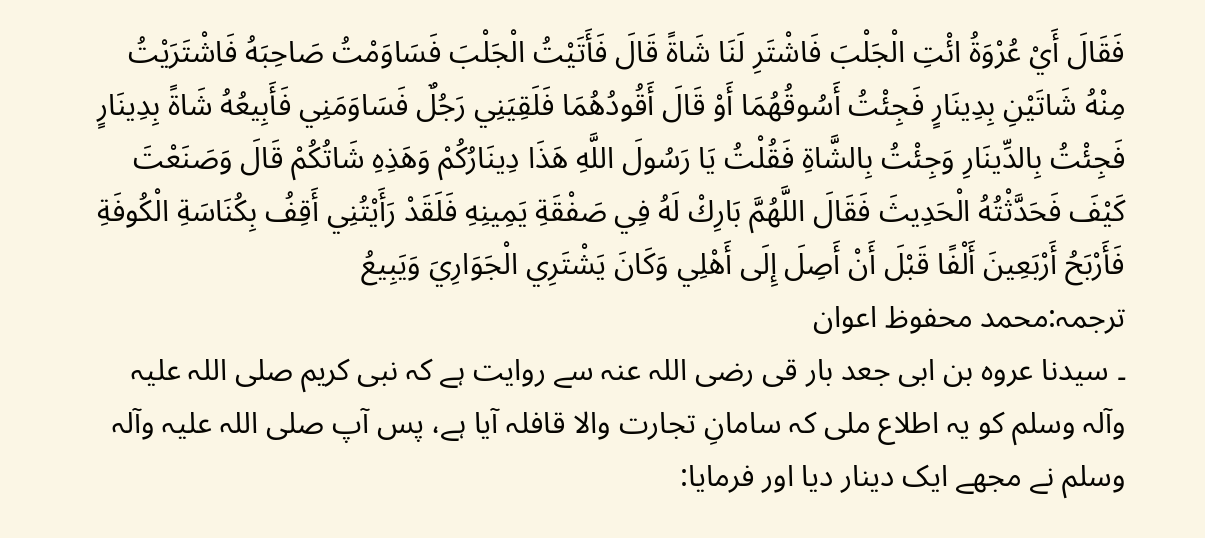فَقَالَ أَيْ عُرْوَةُ ائْتِ الْجَلْبَ فَاشْتَرِ لَنَا شَاةً قَالَ فَأَتَيْتُ الْجَلْبَ فَسَاوَمْتُ صَاحِبَهُ فَاشْتَرَيْتُ مِنْهُ شَاتَيْنِ بِدِينَارٍ فَجِئْتُ أَسُوقُهُمَا أَوْ قَالَ أَقُودُهُمَا فَلَقِيَنِي رَجُلٌ فَسَاوَمَنِي فَأَبِيعُهُ شَاةً بِدِينَارٍ فَجِئْتُ بِالدِّينَارِ وَجِئْتُ بِالشَّاةِ فَقُلْتُ يَا رَسُولَ اللَّهِ هَذَا دِينَارُكُمْ وَهَذِهِ شَاتُكُمْ قَالَ وَصَنَعْتَ كَيْفَ فَحَدَّثْتُهُ الْحَدِيثَ فَقَالَ اللَّهُمَّ بَارِكْ لَهُ فِي صَفْقَةِ يَمِينِهِ فَلَقَدْ رَأَيْتُنِي أَقِفُ بِكُنَاسَةِ الْكُوفَةِ فَأَرْبَحُ أَرْبَعِينَ أَلْفًا قَبْلَ أَنْ أَصِلَ إِلَى أَهْلِي وَكَانَ يَشْتَرِي الْجَوَارِيَ وَيَبِيعُ
ترجمہ:محمد محفوظ اعوان
۔ سیدنا عروہ بن ابی جعد بار قی رضی اللہ عنہ سے روایت ہے کہ نبی کریم صلی اللہ علیہ وآلہ وسلم کو یہ اطلاع ملی کہ سامانِ تجارت والا قافلہ آیا ہے، پس آپ صلی اللہ علیہ وآلہ وسلم نے مجھے ایک دینار دیا اور فرمایا: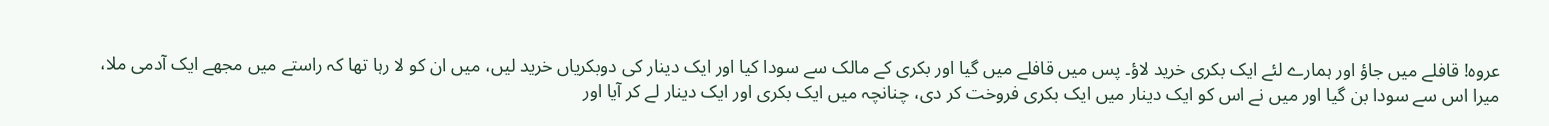عروہ! قافلے میں جاؤ اور ہمارے لئے ایک بکری خرید لاؤ۔ پس میں قافلے میں گیا اور بکری کے مالک سے سودا کیا اور ایک دینار کی دوبکریاں خرید لیں، میں ان کو لا رہا تھا کہ راستے میں مجھے ایک آدمی ملا، میرا اس سے سودا بن گیا اور میں نے اس کو ایک دینار میں ایک بکری فروخت کر دی، چنانچہ میں ایک بکری اور ایک دینار لے کر آیا اور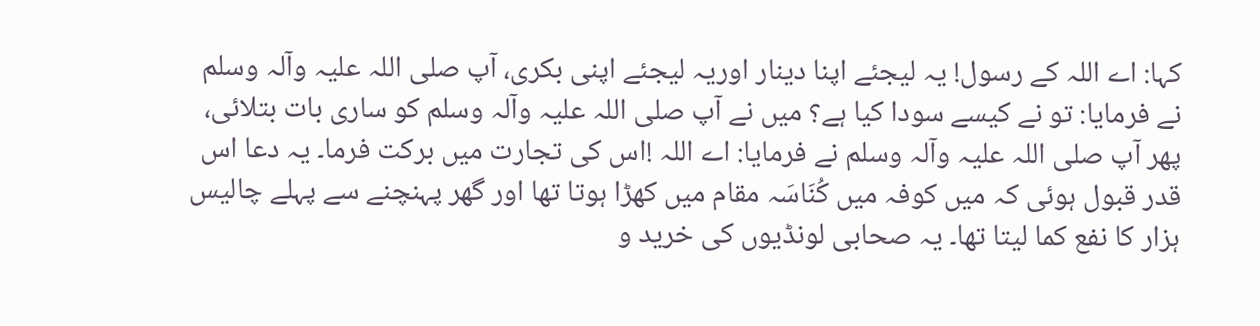کہا: اے اللہ کے رسول! یہ لیجئے اپنا دینار اوریہ لیجئے اپنی بکری، آپ صلی اللہ علیہ وآلہ وسلم نے فرمایا: تو نے کیسے سودا کیا ہے؟ میں نے آپ صلی اللہ علیہ وآلہ وسلم کو ساری بات بتلائی، پھر آپ صلی اللہ علیہ وآلہ وسلم نے فرمایا: اے اللہ !اس کی تجارت میں برکت فرما۔ یہ دعا اس قدر قبول ہوئی کہ میں کوفہ میں کُنَاسَہ مقام میں کھڑا ہوتا تھا اور گھر پہنچنے سے پہلے چالیس ہزار کا نفع کما لیتا تھا۔ یہ صحابی لونڈیوں کی خرید و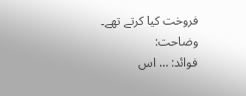فروخت کیا کرتے تھے۔
وضاحت:
فوائد: … اس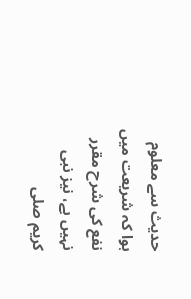حدیث سے معلوم ہوا کہ شریعت میں نفع کی شرح مقرر نہیں ہے، نیز نبی کریم صلی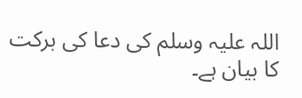اللہ علیہ وسلم کی دعا کی برکت کا بیان ہے۔